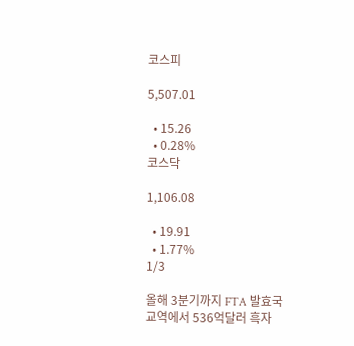코스피

5,507.01

  • 15.26
  • 0.28%
코스닥

1,106.08

  • 19.91
  • 1.77%
1/3

올해 3분기까지 FTA 발효국 교역에서 536억달러 흑자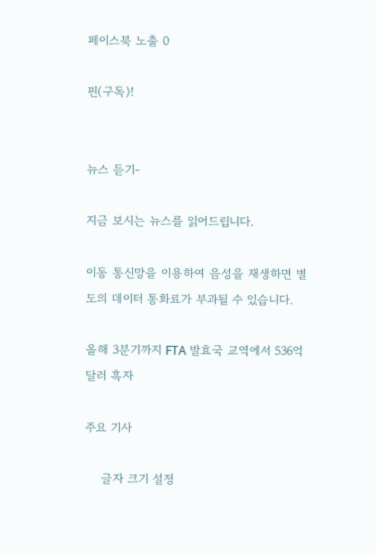페이스북 노출 0

핀(구독)!


뉴스 듣기-

지금 보시는 뉴스를 읽어드립니다.

이동 통신망을 이용하여 음성을 재생하면 별도의 데이터 통화료가 부과될 수 있습니다.

올해 3분기까지 FTA 발효국 교역에서 536억달러 흑자

주요 기사

    글자 크기 설정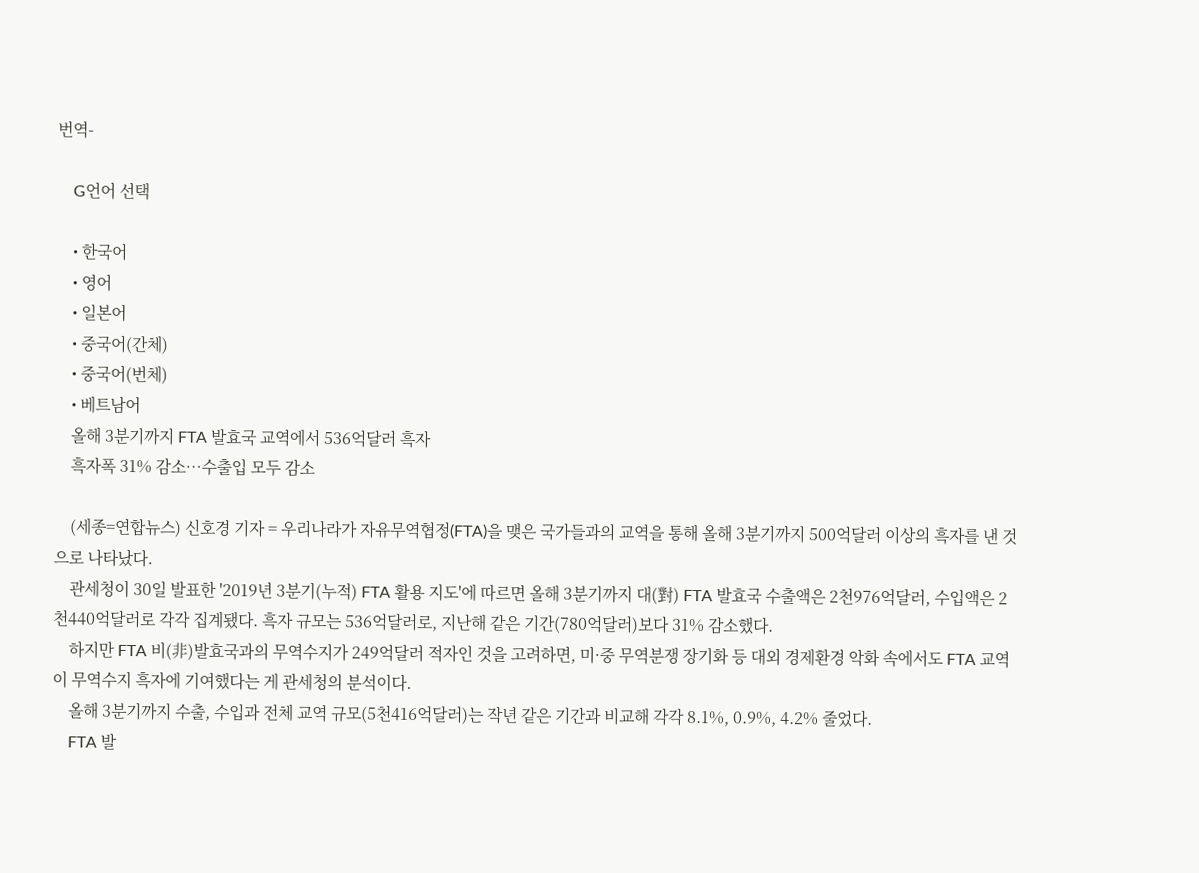번역-

    G언어 선택

    • 한국어
    • 영어
    • 일본어
    • 중국어(간체)
    • 중국어(번체)
    • 베트남어
    올해 3분기까지 FTA 발효국 교역에서 536억달러 흑자
    흑자폭 31% 감소…수출입 모두 감소

    (세종=연합뉴스) 신호경 기자 = 우리나라가 자유무역협정(FTA)을 맺은 국가들과의 교역을 통해 올해 3분기까지 500억달러 이상의 흑자를 낸 것으로 나타났다.
    관세청이 30일 발표한 '2019년 3분기(누적) FTA 활용 지도'에 따르면 올해 3분기까지 대(對) FTA 발효국 수출액은 2천976억달러, 수입액은 2천440억달러로 각각 집계됐다. 흑자 규모는 536억달러로, 지난해 같은 기간(780억달러)보다 31% 감소했다.
    하지만 FTA 비(非)발효국과의 무역수지가 249억달러 적자인 것을 고려하면, 미·중 무역분쟁 장기화 등 대외 경제환경 악화 속에서도 FTA 교역이 무역수지 흑자에 기여했다는 게 관세청의 분석이다.
    올해 3분기까지 수출, 수입과 전체 교역 규모(5천416억달러)는 작년 같은 기간과 비교해 각각 8.1%, 0.9%, 4.2% 줄었다.
    FTA 발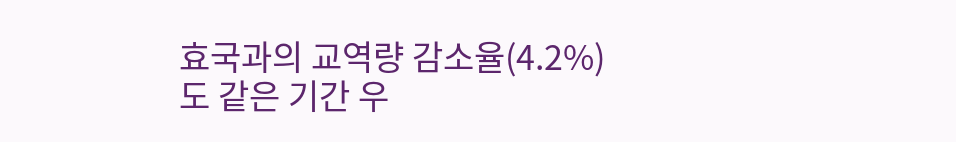효국과의 교역량 감소율(4.2%)도 같은 기간 우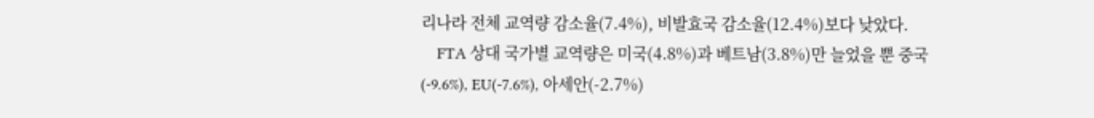리나라 전체 교역량 감소율(7.4%), 비발효국 감소율(12.4%)보다 낮았다.
    FTA 상대 국가별 교역량은 미국(4.8%)과 베트남(3.8%)만 늘었을 뿐 중국(-9.6%), EU(-7.6%), 아세안(-2.7%)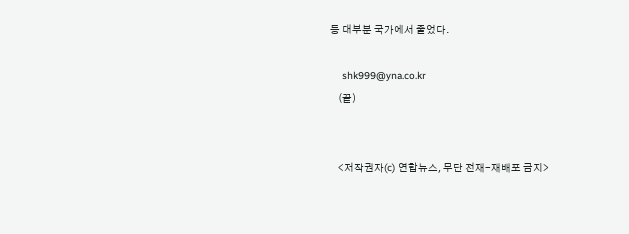등 대부분 국가에서 줄었다.

    shk999@yna.co.kr
    (끝)


    <저작권자(c) 연합뉴스, 무단 전재-재배포 금지>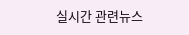실시간 관련뉴스